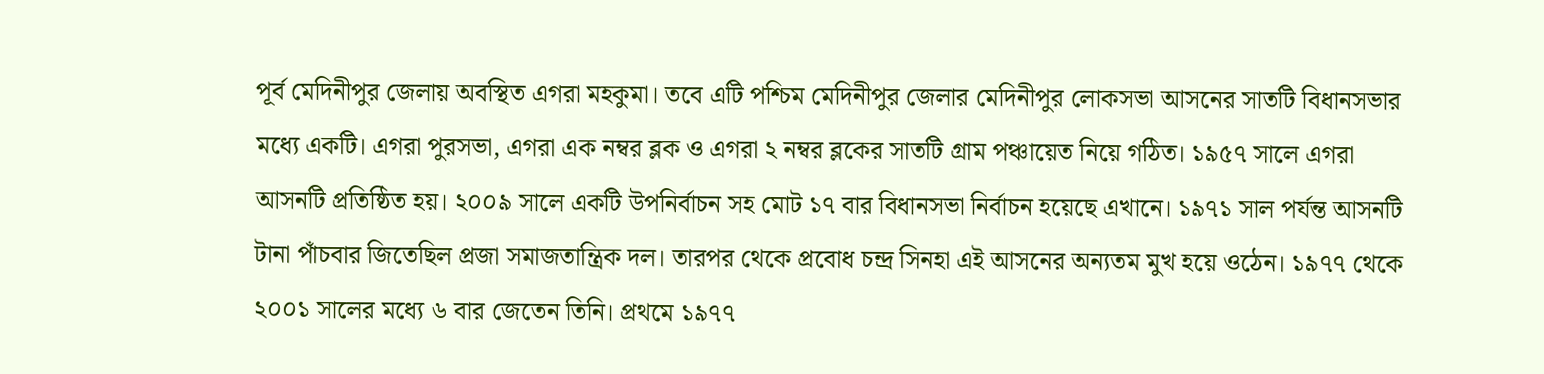পূর্ব মেদিনীপুর জেলায় অবস্থিত এগরা মহকুমা। তবে এটি পশ্চিম মেদিনীপুর জেলার মেদিনীপুর লোকসভা আসনের সাতটি বিধানসভার মধ্যে একটি। এগরা পুরসভা, এগরা এক নম্বর ব্লক ও এগরা ২ নম্বর ব্লকের সাতটি গ্রাম পঞ্চায়েত নিয়ে গঠিত। ১৯৫৭ সালে এগরা আসনটি প্রতিষ্ঠিত হয়। ২০০৯ সালে একটি উপনির্বাচন সহ মোট ১৭ বার বিধানসভা নির্বাচন হয়েছে এখানে। ১৯৭১ সাল পর্যন্ত আসনটি টানা পাঁচবার জিতেছিল প্রজা সমাজতান্ত্রিক দল। তারপর থেকে প্রবোধ চন্দ্র সিনহা এই আসনের অন্যতম মুখ হয়ে ওঠেন। ১৯৭৭ থেকে ২০০১ সালের মধ্যে ৬ বার জেতেন তিনি। প্রথমে ১৯৭৭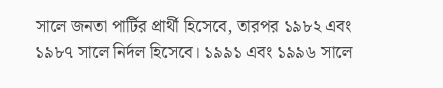সালে জনতা পার্টির প্রার্থী হিসেবে, তারপর ১৯৮২ এবং ১৯৮৭ সালে নির্দল হিসেবে। ১৯৯১ এবং ১৯৯৬ সালে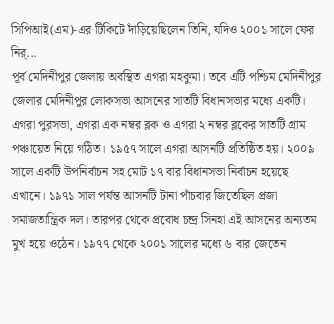সিপিআই(এম)-এর টিকিটে দাঁড়িয়েছিলেন তিনি, যদিও ২০০১ সালে ফের নির্...
পূর্ব মেদিনীপুর জেলায় অবস্থিত এগরা মহকুমা। তবে এটি পশ্চিম মেদিনীপুর জেলার মেদিনীপুর লোকসভা আসনের সাতটি বিধানসভার মধ্যে একটি। এগরা পুরসভা, এগরা এক নম্বর ব্লক ও এগরা ২ নম্বর ব্লকের সাতটি গ্রাম পঞ্চায়েত নিয়ে গঠিত। ১৯৫৭ সালে এগরা আসনটি প্রতিষ্ঠিত হয়। ২০০৯ সালে একটি উপনির্বাচন সহ মোট ১৭ বার বিধানসভা নির্বাচন হয়েছে এখানে। ১৯৭১ সাল পর্যন্ত আসনটি টানা পাঁচবার জিতেছিল প্রজা সমাজতান্ত্রিক দল। তারপর থেকে প্রবোধ চন্দ্র সিনহা এই আসনের অন্যতম মুখ হয়ে ওঠেন। ১৯৭৭ থেকে ২০০১ সালের মধ্যে ৬ বার জেতেন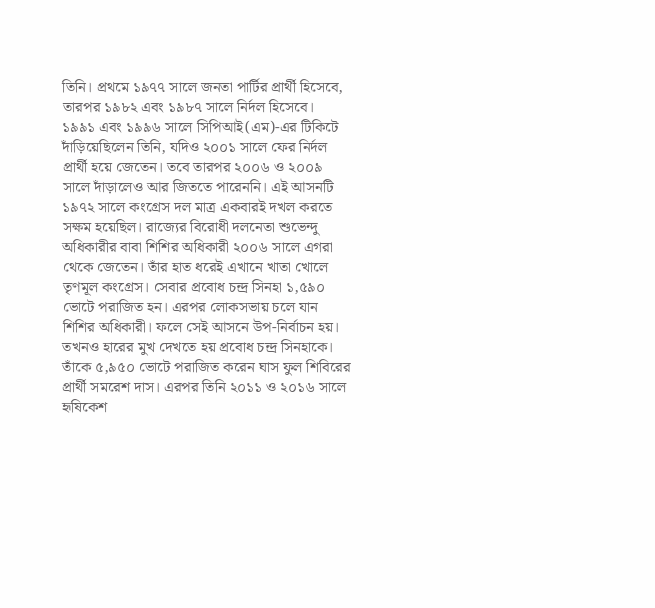তিনি। প্রথমে ১৯৭৭ সালে জনতা পার্টির প্রার্থী হিসেবে, তারপর ১৯৮২ এবং ১৯৮৭ সালে নির্দল হিসেবে। ১৯৯১ এবং ১৯৯৬ সালে সিপিআই(এম)-এর টিকিটে দাঁড়িয়েছিলেন তিনি, যদিও ২০০১ সালে ফের নির্দল প্রার্থী হয়ে জেতেন। তবে তারপর ২০০৬ ও ২০০৯ সালে দাঁড়ালেও আর জিততে পারেননি। এই আসনটি ১৯৭২ সালে কংগ্রেস দল মাত্র একবারই দখল করতে সক্ষম হয়েছিল। রাজ্যের বিরোধী দলনেতা শুভেন্দু অধিকারীর বাবা শিশির অধিকারী ২০০৬ সালে এগরা থেকে জেতেন। তাঁর হাত ধরেই এখানে খাতা খোলে তৃণমূল কংগ্রেস। সেবার প্রবোধ চন্দ্র সিনহা ১,৫৯০ ভোটে পরাজিত হন। এরপর লোকসভায় চলে যান শিশির অধিকারী। ফলে সেই আসনে উপ-নির্বাচন হয়। তখনও হারের মুখ দেখতে হয় প্রবোধ চন্দ্র সিনহাকে। তাঁকে ৫,৯৫০ ভোটে পরাজিত করেন ঘাস ফুল শিবিরের প্রার্থী সমরেশ দাস। এরপর তিনি ২০১১ ও ২০১৬ সালে হৃষিকেশ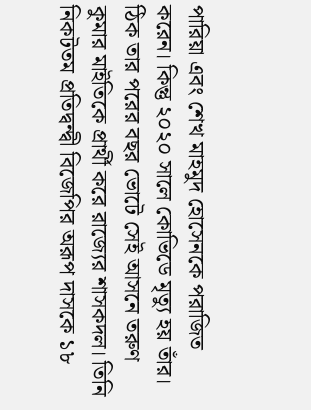পারিয়া এবং শেখ মাহমুদ হোসেনকে পরাজিত করেন। কিন্তু ২০২০ সালে কোভিডে মৃত্যু হয় তাঁর। ঠিক তার পরের বছর ভোটে সেই আসনে তরুণ কুমার মাইতিকে প্রার্থী করে রাজ্যের শাসকদল। তিনি নিকটতম প্রতিদ্বন্দ্বী বিজেপির অরূপ দাসকে ১৮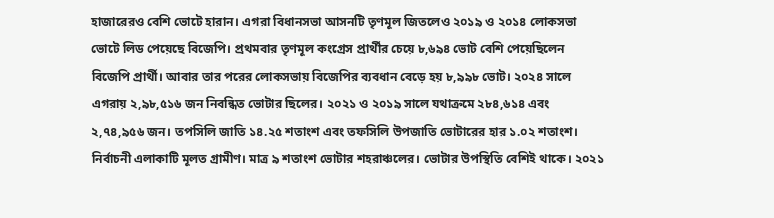হাজারেরও বেশি ভোটে হারান। এগরা বিধানসভা আসনটি তৃণমূল জিতলেও ২০১৯ ও ২০১৪ লোকসভা ভোটে লিড পেয়েছে বিজেপি। প্রথমবার তৃণমূল কংগ্রেস প্রার্থীর চেয়ে ৮,৬৯৪ ভোট বেশি পেয়েছিলেন বিজেপি প্রার্থী। আবার তার পরের লোকসভায় বিজেপির ব্যবধান বেড়ে হয় ৮,৯৯৮ ভোট। ২০২৪ সালে এগরায় ২,৯৮,৫১৬ জন নিবন্ধিত ভোটার ছিলের। ২০২১ ও ২০১৯ সালে যথাক্রমে ২৮৪,৬১৪ এবং ২,৭৪,৯৫৬ জন। তপসিলি জাতি ১৪.২৫ শতাংশ এবং তফসিলি উপজাতি ভোটারের হার ১.০২ শতাংশ। নির্বাচনী এলাকাটি মূলত গ্রামীণ। মাত্র ৯ শতাংশ ভোটার শহরাঞ্চলের। ভোটার উপস্থিতি বেশিই থাকে। ২০২১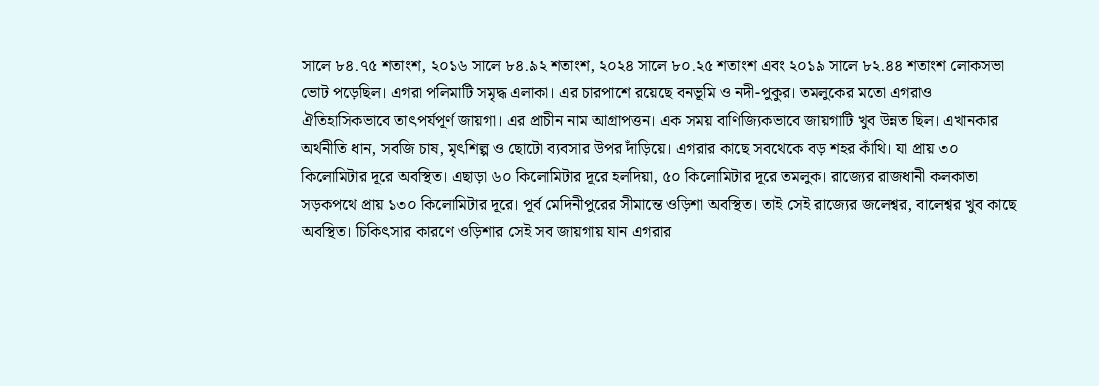সালে ৮৪.৭৫ শতাংশ, ২০১৬ সালে ৮৪.৯২ শতাংশ, ২০২৪ সালে ৮০.২৫ শতাংশ এবং ২০১৯ সালে ৮২.৪৪ শতাংশ লোকসভা ভোট পড়েছিল। এগরা পলিমাটি সমৃদ্ধ এলাকা। এর চারপাশে রয়েছে বনভূমি ও নদী-পুকুর। তমলুকের মতো এগরাও ঐতিহাসিকভাবে তাৎপর্যপূর্ণ জায়গা। এর প্রাচীন নাম আগ্রাপত্তন। এক সময় বাণিজ্যিকভাবে জায়গাটি খুব উন্নত ছিল। এখানকার অর্থনীতি ধান, সবজি চাষ, মৃৎশিল্প ও ছোটো ব্যবসার উপর দাঁড়িয়ে। এগরার কাছে সবথেকে বড় শহর কাঁথি। যা প্রায় ৩০ কিলোমিটার দূরে অবস্থিত। এছাড়া ৬০ কিলোমিটার দূরে হলদিয়া, ৫০ কিলোমিটার দূরে তমলুক। রাজ্যের রাজধানী কলকাতা সড়কপথে প্রায় ১৩০ কিলোমিটার দূরে। পূর্ব মেদিনীপুরের সীমান্তে ওড়িশা অবস্থিত। তাই সেই রাজ্যের জলেশ্বর, বালেশ্বর খুব কাছে অবস্থিত। চিকিৎসার কারণে ওড়িশার সেই সব জায়গায় যান এগরার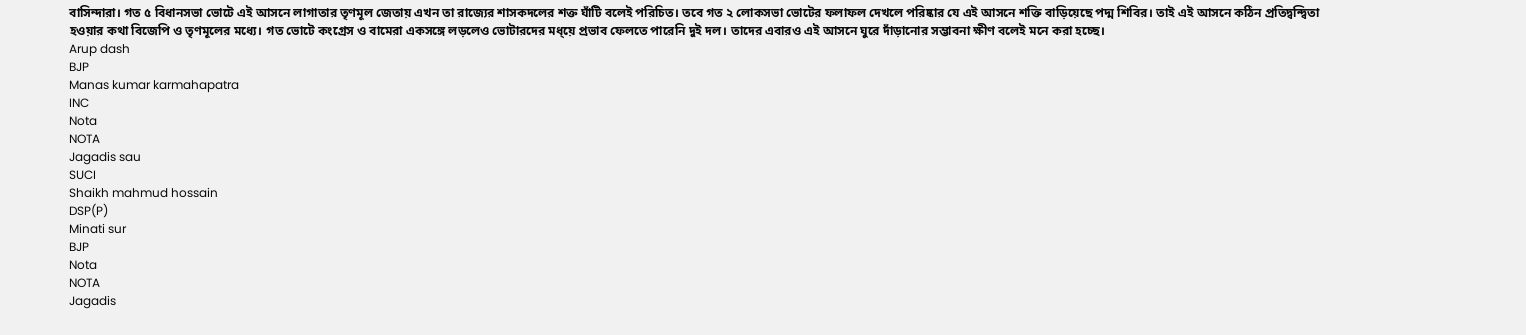বাসিন্দারা। গত ৫ বিধানসভা ভোটে এই আসনে লাগাতার তৃণমূল জেতায় এখন তা রাজ্যের শাসকদলের শক্ত ঘাঁটি বলেই পরিচিত। তবে গত ২ লোকসভা ভোটের ফলাফল দেখলে পরিষ্কার যে এই আসনে শক্তি বাড়িয়েছে পদ্ম শিবির। তাই এই আসনে কঠিন প্রতিদ্বন্দ্বিতা হওয়ার কথা বিজেপি ও তৃণমূলের মধ্যে। গত ভোটে কংগ্রেস ও বামেরা একসঙ্গে লড়লেও ভোটারদের মধ্য়ে প্রভাব ফেলতে পারেনি দুই দল। তাদের এবারও এই আসনে ঘুরে দাঁড়ানোর সম্ভাবনা ক্ষীণ বলেই মনে করা হচ্ছে।
Arup dash
BJP
Manas kumar karmahapatra
INC
Nota
NOTA
Jagadis sau
SUCI
Shaikh mahmud hossain
DSP(P)
Minati sur
BJP
Nota
NOTA
Jagadis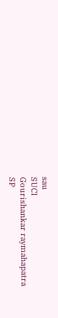sau
SUCI
Gourishankar raymahapatra
SP